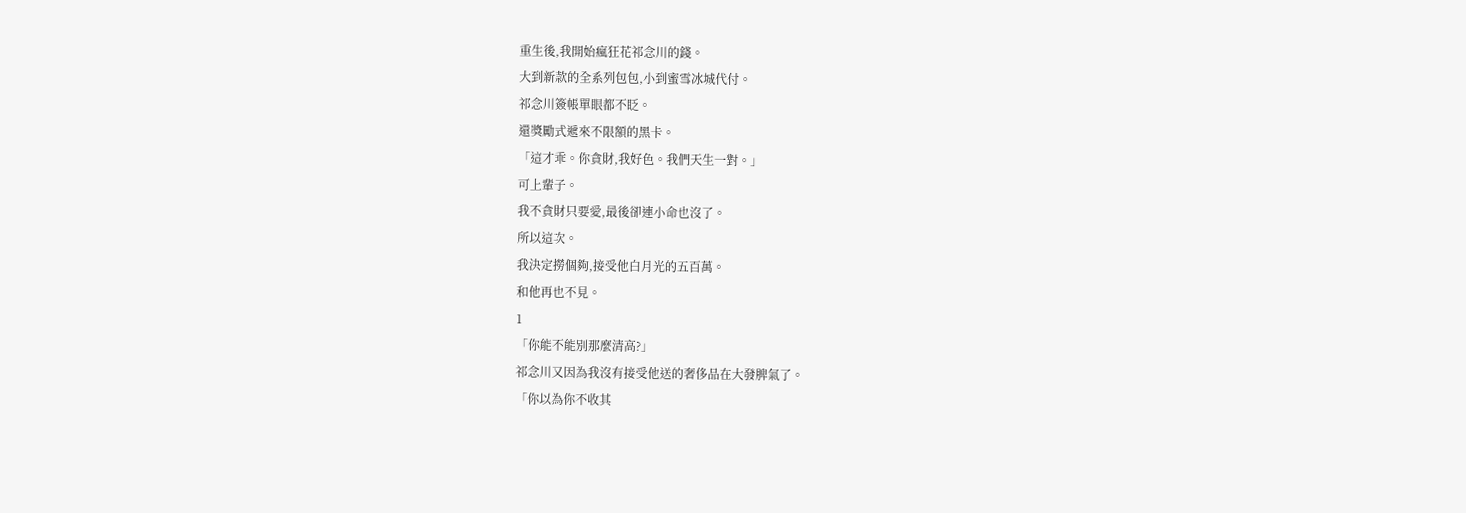重生後,我開始瘋狂花祁念川的錢。
大到新款的全系列包包,小到蜜雪冰城代付。
祁念川簽帳單眼都不眨。
還獎勵式遞來不限額的黑卡。
「這才乖。你貪財,我好色。我們天生一對。」
可上輩子。
我不貪財只要愛,最後卻連小命也沒了。
所以這次。
我決定撈個夠,接受他白月光的五百萬。
和他再也不見。
1
「你能不能別那麼清高?」
祁念川又因為我沒有接受他送的奢侈品在大發脾氣了。
「你以為你不收其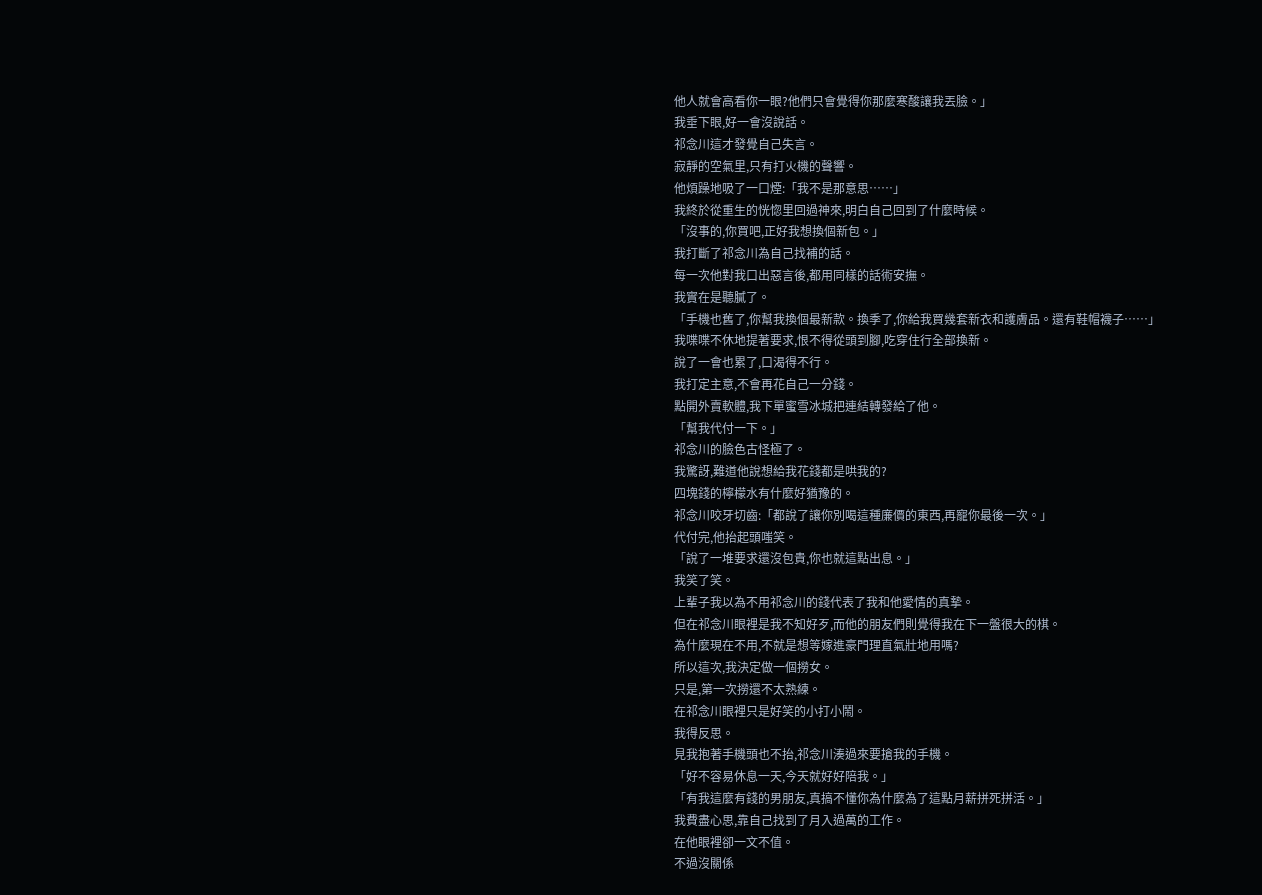他人就會高看你一眼?他們只會覺得你那麼寒酸讓我丟臉。」
我垂下眼,好一會沒說話。
祁念川這才發覺自己失言。
寂靜的空氣里,只有打火機的聲響。
他煩躁地吸了一口煙:「我不是那意思……」
我終於從重生的恍惚里回過神來,明白自己回到了什麼時候。
「沒事的,你買吧,正好我想換個新包。」
我打斷了祁念川為自己找補的話。
每一次他對我口出惡言後,都用同樣的話術安撫。
我實在是聽膩了。
「手機也舊了,你幫我換個最新款。換季了,你給我買幾套新衣和護膚品。還有鞋帽襪子……」
我喋喋不休地提著要求,恨不得從頭到腳,吃穿住行全部換新。
說了一會也累了,口渴得不行。
我打定主意,不會再花自己一分錢。
點開外賣軟體,我下單蜜雪冰城把連結轉發給了他。
「幫我代付一下。」
祁念川的臉色古怪極了。
我驚訝,難道他說想給我花錢都是哄我的?
四塊錢的檸檬水有什麼好猶豫的。
祁念川咬牙切齒:「都說了讓你別喝這種廉價的東西,再寵你最後一次。」
代付完,他抬起頭嗤笑。
「說了一堆要求還沒包貴,你也就這點出息。」
我笑了笑。
上輩子我以為不用祁念川的錢代表了我和他愛情的真摯。
但在祁念川眼裡是我不知好歹,而他的朋友們則覺得我在下一盤很大的棋。
為什麼現在不用,不就是想等嫁進豪門理直氣壯地用嗎?
所以這次,我決定做一個撈女。
只是,第一次撈還不太熟練。
在祁念川眼裡只是好笑的小打小鬧。
我得反思。
見我抱著手機頭也不抬,祁念川湊過來要搶我的手機。
「好不容易休息一天,今天就好好陪我。」
「有我這麼有錢的男朋友,真搞不懂你為什麼為了這點月薪拼死拼活。」
我費盡心思,靠自己找到了月入過萬的工作。
在他眼裡卻一文不值。
不過沒關係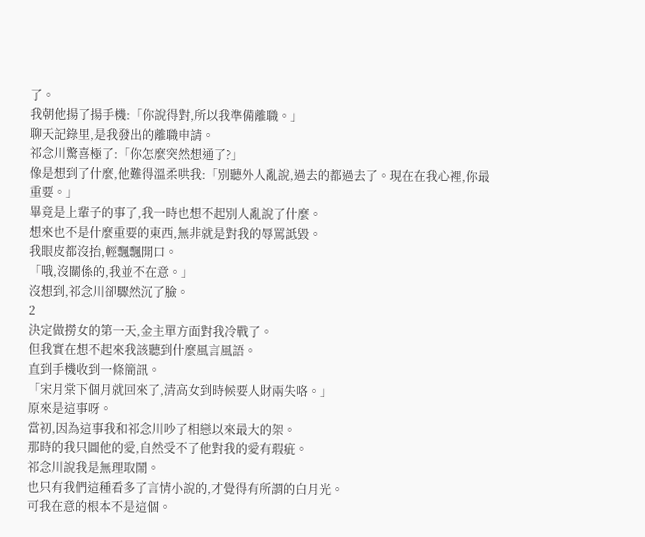了。
我朝他揚了揚手機:「你說得對,所以我準備離職。」
聊天記錄里,是我發出的離職申請。
祁念川驚喜極了:「你怎麼突然想通了?」
像是想到了什麼,他難得溫柔哄我:「別聽外人亂說,過去的都過去了。現在在我心裡,你最重要。」
畢竟是上輩子的事了,我一時也想不起別人亂說了什麼。
想來也不是什麼重要的東西,無非就是對我的辱罵詆毀。
我眼皮都沒抬,輕飄飄開口。
「哦,沒關係的,我並不在意。」
沒想到,祁念川卻驟然沉了臉。
2
決定做撈女的第一天,金主單方面對我冷戰了。
但我實在想不起來我該聽到什麼風言風語。
直到手機收到一條簡訊。
「宋月棠下個月就回來了,清高女到時候要人財兩失咯。」
原來是這事呀。
當初,因為這事我和祁念川吵了相戀以來最大的架。
那時的我只圖他的愛,自然受不了他對我的愛有瑕疵。
祁念川說我是無理取鬧。
也只有我們這種看多了言情小說的,才覺得有所謂的白月光。
可我在意的根本不是這個。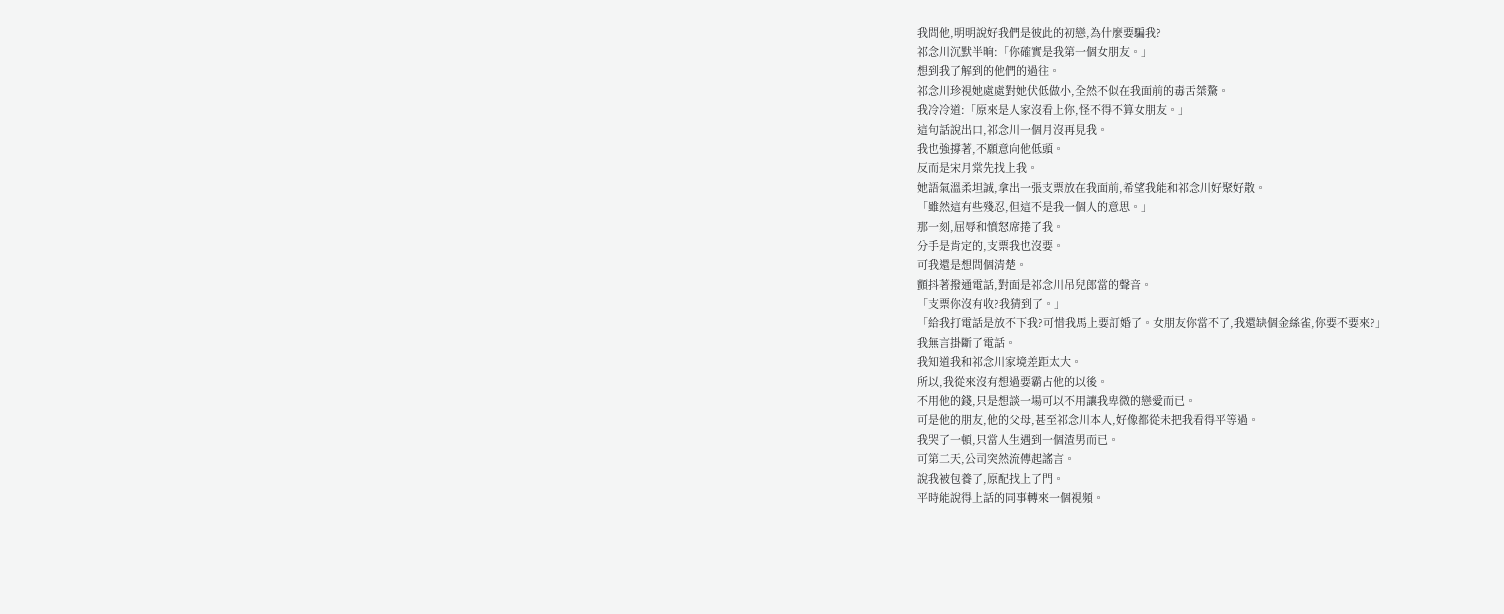我問他,明明說好我們是彼此的初戀,為什麼要騙我?
祁念川沉默半晌:「你確實是我第一個女朋友。」
想到我了解到的他們的過往。
祁念川珍視她處處對她伏低做小,全然不似在我面前的毒舌桀驁。
我冷冷道:「原來是人家沒看上你,怪不得不算女朋友。」
這句話說出口,祁念川一個月沒再見我。
我也強撐著,不願意向他低頭。
反而是宋月棠先找上我。
她語氣溫柔坦誠,拿出一張支票放在我面前,希望我能和祁念川好聚好散。
「雖然這有些殘忍,但這不是我一個人的意思。」
那一刻,屈辱和憤怒席捲了我。
分手是肯定的,支票我也沒要。
可我還是想問個清楚。
顫抖著撥通電話,對面是祁念川吊兒郎當的聲音。
「支票你沒有收?我猜到了。」
「給我打電話是放不下我?可惜我馬上要訂婚了。女朋友你當不了,我還缺個金絲雀,你要不要來?」
我無言掛斷了電話。
我知道我和祁念川家境差距太大。
所以,我從來沒有想過要霸占他的以後。
不用他的錢,只是想談一場可以不用讓我卑微的戀愛而已。
可是他的朋友,他的父母,甚至祁念川本人,好像都從未把我看得平等過。
我哭了一頓,只當人生遇到一個渣男而已。
可第二天,公司突然流傳起謠言。
說我被包養了,原配找上了門。
平時能說得上話的同事轉來一個視頻。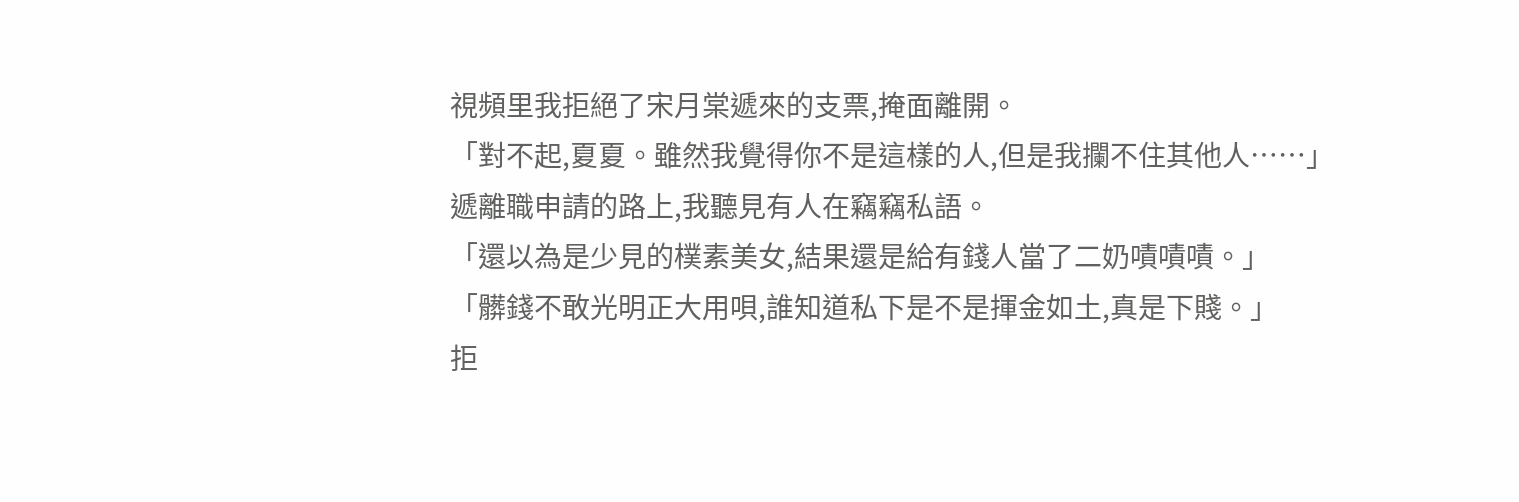視頻里我拒絕了宋月棠遞來的支票,掩面離開。
「對不起,夏夏。雖然我覺得你不是這樣的人,但是我攔不住其他人……」
遞離職申請的路上,我聽見有人在竊竊私語。
「還以為是少見的樸素美女,結果還是給有錢人當了二奶嘖嘖嘖。」
「髒錢不敢光明正大用唄,誰知道私下是不是揮金如土,真是下賤。」
拒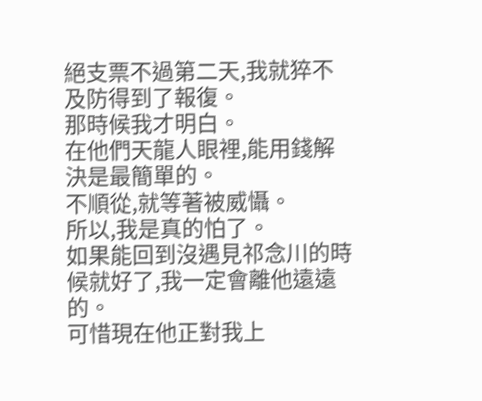絕支票不過第二天,我就猝不及防得到了報復。
那時候我才明白。
在他們天龍人眼裡,能用錢解決是最簡單的。
不順從,就等著被威懾。
所以,我是真的怕了。
如果能回到沒遇見祁念川的時候就好了,我一定會離他遠遠的。
可惜現在他正對我上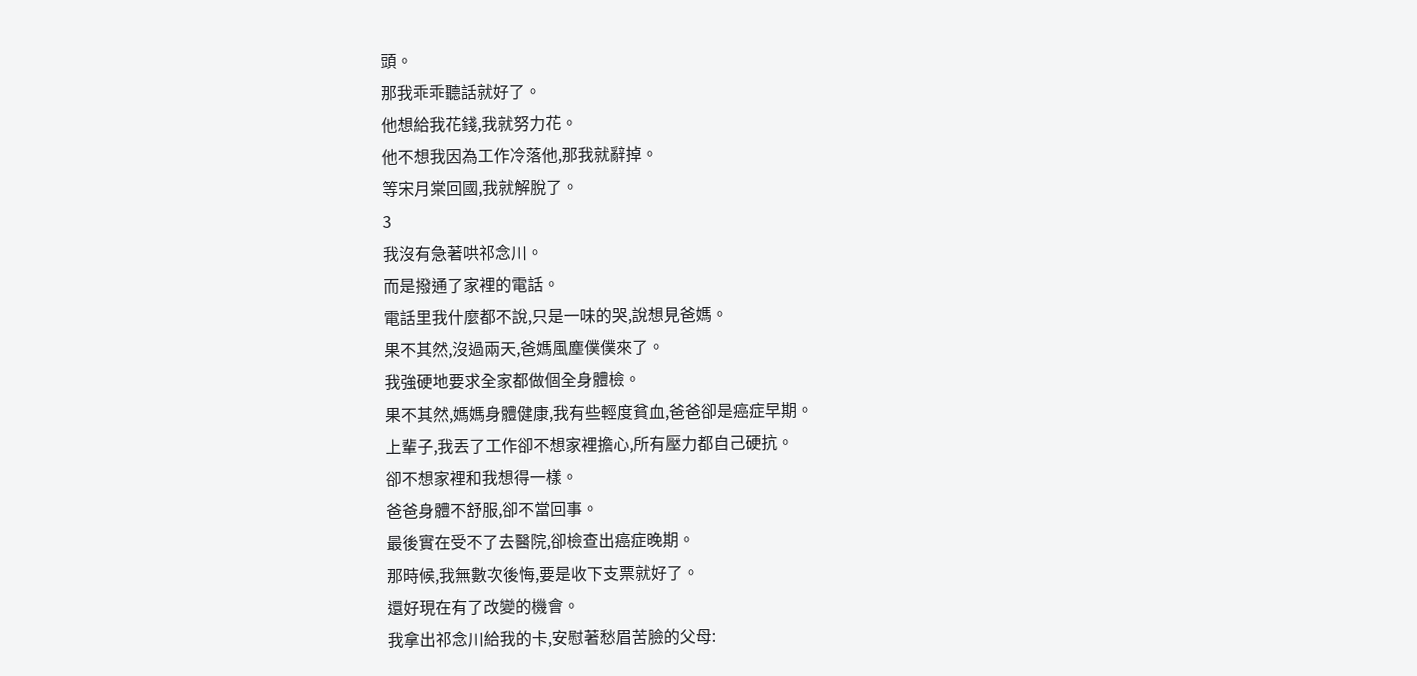頭。
那我乖乖聽話就好了。
他想給我花錢,我就努力花。
他不想我因為工作冷落他,那我就辭掉。
等宋月棠回國,我就解脫了。
3
我沒有急著哄祁念川。
而是撥通了家裡的電話。
電話里我什麼都不說,只是一味的哭,說想見爸媽。
果不其然,沒過兩天,爸媽風塵僕僕來了。
我強硬地要求全家都做個全身體檢。
果不其然,媽媽身體健康,我有些輕度貧血,爸爸卻是癌症早期。
上輩子,我丟了工作卻不想家裡擔心,所有壓力都自己硬抗。
卻不想家裡和我想得一樣。
爸爸身體不舒服,卻不當回事。
最後實在受不了去醫院,卻檢查出癌症晚期。
那時候,我無數次後悔,要是收下支票就好了。
還好現在有了改變的機會。
我拿出祁念川給我的卡,安慰著愁眉苦臉的父母: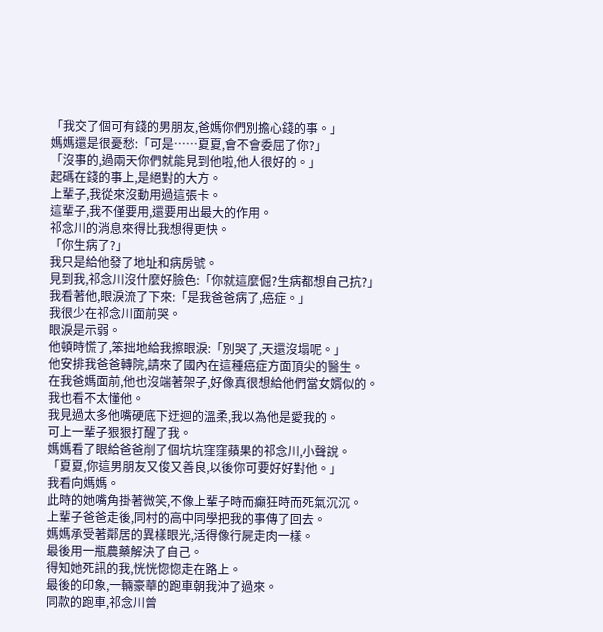「我交了個可有錢的男朋友,爸媽你們別擔心錢的事。」
媽媽還是很憂愁:「可是……夏夏,會不會委屈了你?」
「沒事的,過兩天你們就能見到他啦,他人很好的。」
起碼在錢的事上,是絕對的大方。
上輩子,我從來沒動用過這張卡。
這輩子,我不僅要用,還要用出最大的作用。
祁念川的消息來得比我想得更快。
「你生病了?」
我只是給他發了地址和病房號。
見到我,祁念川沒什麼好臉色:「你就這麼倔?生病都想自己抗?」
我看著他,眼淚流了下來:「是我爸爸病了,癌症。」
我很少在祁念川面前哭。
眼淚是示弱。
他頓時慌了,笨拙地給我擦眼淚:「別哭了,天還沒塌呢。」
他安排我爸爸轉院,請來了國內在這種癌症方面頂尖的醫生。
在我爸媽面前,他也沒端著架子,好像真很想給他們當女婿似的。
我也看不太懂他。
我見過太多他嘴硬底下迂迴的溫柔,我以為他是愛我的。
可上一輩子狠狠打醒了我。
媽媽看了眼給爸爸削了個坑坑窪窪蘋果的祁念川,小聲說。
「夏夏,你這男朋友又俊又善良,以後你可要好好對他。」
我看向媽媽。
此時的她嘴角掛著微笑,不像上輩子時而癲狂時而死氣沉沉。
上輩子爸爸走後,同村的高中同學把我的事傳了回去。
媽媽承受著鄰居的異樣眼光,活得像行屍走肉一樣。
最後用一瓶農藥解決了自己。
得知她死訊的我,恍恍惚惚走在路上。
最後的印象,一輛豪華的跑車朝我沖了過來。
同款的跑車,祁念川曾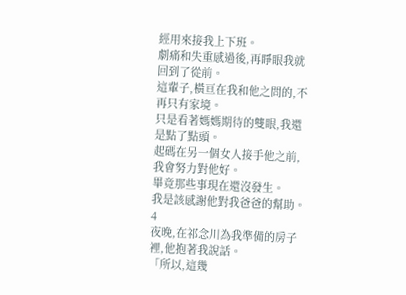經用來接我上下班。
劇痛和失重感過後,再睜眼我就回到了從前。
這輩子,橫亘在我和他之問的,不再只有家境。
只是看著媽媽期待的雙眼,我還是點了點頭。
起碼在另一個女人接手他之前,我會努力對他好。
畢竟那些事現在還沒發生。
我是該感謝他對我爸爸的幫助。
4
夜晚,在祁念川為我準備的房子裡,他抱著我說話。
「所以,這幾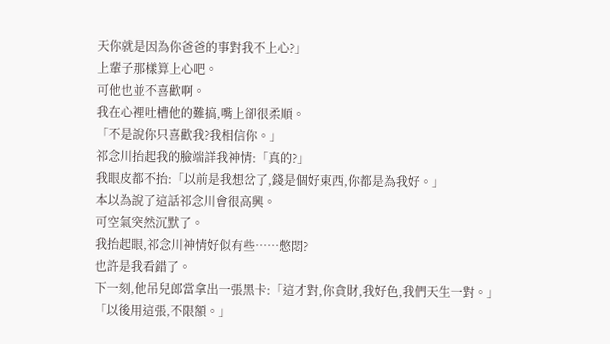天你就是因為你爸爸的事對我不上心?」
上輩子那樣算上心吧。
可他也並不喜歡啊。
我在心裡吐槽他的難搞,嘴上卻很柔順。
「不是說你只喜歡我?我相信你。」
祁念川抬起我的臉端詳我神情:「真的?」
我眼皮都不抬:「以前是我想岔了,錢是個好東西,你都是為我好。」
本以為說了這話祁念川會很高興。
可空氣突然沉默了。
我抬起眼,祁念川神情好似有些……憋悶?
也許是我看錯了。
下一刻,他吊兒郎當拿出一張黑卡:「這才對,你貪財,我好色,我們天生一對。」
「以後用這張,不限額。」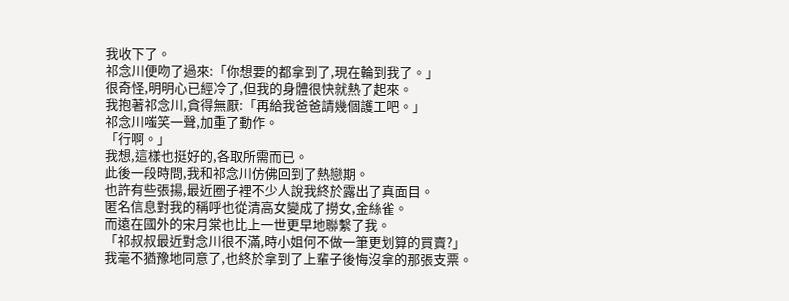我收下了。
祁念川便吻了過來:「你想要的都拿到了,現在輪到我了。」
很奇怪,明明心已經冷了,但我的身體很快就熱了起來。
我抱著祁念川,貪得無厭:「再給我爸爸請幾個護工吧。」
祁念川嗤笑一聲,加重了動作。
「行啊。」
我想,這樣也挺好的,各取所需而已。
此後一段時問,我和祁念川仿佛回到了熱戀期。
也許有些張揚,最近圈子裡不少人說我終於露出了真面目。
匿名信息對我的稱呼也從清高女變成了撈女,金絲雀。
而遠在國外的宋月棠也比上一世更早地聯繫了我。
「祁叔叔最近對念川很不滿,時小姐何不做一筆更划算的買賣?」
我毫不猶豫地同意了,也終於拿到了上輩子後悔沒拿的那張支票。